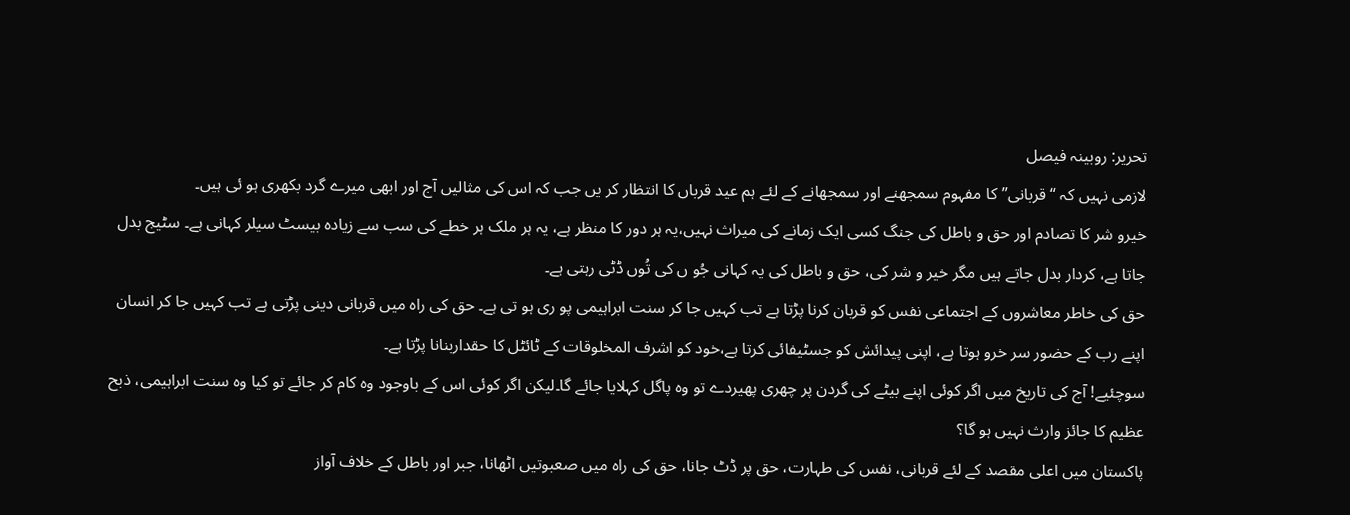تحریر: روبینہ فیصل
لازمی نہیں کہ “قربانی”کا مفہوم سمجھنے اور سمجھانے کے لئے ہم عید قرباں کا انتظار کر یں جب کہ اس کی مثالیں آج اور ابھی میرے گرد بکھری ہو ئی ہیں۔
خیرو شر کا تصادم اور حق و باطل کی جنگ کسی ایک زمانے کی میراث نہیں،یہ ہر دور کا منظر ہے، یہ ہر ملک ہر خطے کی سب سے زیادہ بیسٹ سیلر کہانی ہے۔ سٹیج بدل جاتا ہے، کردار بدل جاتے ہیں مگر خیر و شر کی، حق و باطل کی یہ کہانی جُو ں کی تُوں ڈٹی رہتی ہے۔
حق کی خاطر معاشروں کے اجتماعی نفس کو قربان کرنا پڑتا ہے تب کہیں جا کر سنت ابراہیمی پو ری ہو تی ہے۔ حق کی راہ میں قربانی دینی پڑتی ہے تب کہیں جا کر انسان اپنے رب کے حضور سر خرو ہوتا ہے، اپنی پیدائش کو جسٹیفائی کرتا ہے،خود کو اشرف المخلوقات کے ٹائٹل کا حقداربنانا پڑتا ہے۔
سوچئیے! آج کی تاریخ میں اگر کوئی اپنے بیٹے کی گردن پر چھری پھیردے تو وہ پاگل کہلایا جائے گا۔لیکن اگر کوئی اس کے باوجود وہ کام کر جائے تو کیا وہ سنت ابراہیمی، ذبح عظیم کا جائز وارث نہیں ہو گا؟
پاکستان میں اعلی مقصد کے لئے قربانی، نفس کی طہارت، حق پر ڈٹ جانا، حق کی راہ میں صعبوتیں اٹھانا، جبر اور باطل کے خلاف آواز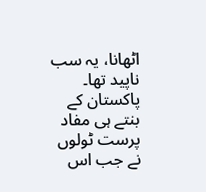اٹھانا، یہ سب ناپید تھا۔ پاکستان کے بنتے ہی مفاد پرست ٹولوں نے جب اس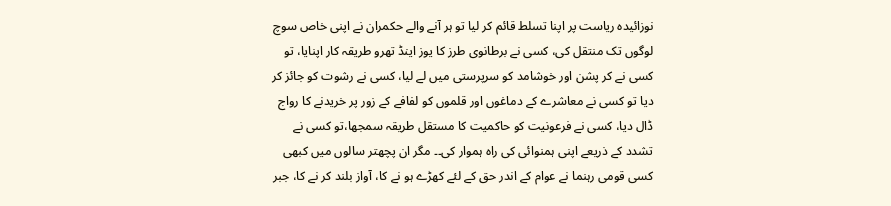نوزائیدہ ریاست پر اپنا تسلط قائم کر لیا تو ہر آنے والے حکمران نے اپنی خاص سوچ لوگوں تک منتقل کی، کسی نے برطانوی طرز کا یوز اینڈ تھرو طریقہ کار اپنایا، تو کسی نے کر پشن اور خوشامد کو سرپرستی میں لے لیا، کسی نے رشوت کو جائز کر دیا تو کسی نے معاشرے کے دماغوں اور قلموں کو لفافے کے زور پر خریدنے کا رواج ڈال دیا، کسی نے فرعونیت کو حاکمیت کا مستقل طریقہ سمجھا،تو کسی نے تشدد کے ذریعے اپنی ہمنوائی کی راہ ہموار کی۔۔ مگر ان پچھتر سالوں میں کبھی کسی قومی رہنما نے عوام کے اندر حق کے لئے کھڑے ہو نے کا، آواز بلند کر نے کا، جبر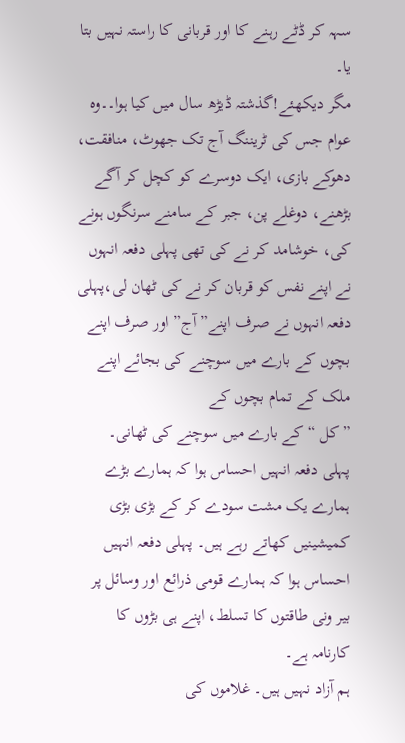سہہ کر ڈٹے رہنے کا اور قربانی کا راستہ نہیں بتا یا۔
مگر دیکھئے!گذشتہ ڈیڑھ سال میں کیا ہوا۔۔وہ عوام جس کی ٹریننگ آج تک جھوٹ، منافقت، دھوکے بازی، ایک دوسرے کو کچل کر آگے بڑھنے، دوغلے پن، جبر کے سامنے سرنگوں ہونے کی، خوشامد کر نے کی تھی پہلی دفعہ انہوں نے اپنے نفس کو قربان کر نے کی ٹھان لی،پہلی دفعہ انہوں نے صرف اپنے” آج” اور صرف اپنے بچوں کے بارے میں سوچنے کی بجائے اپنے ملک کے تمام بچوں کے
” کل “کے بارے میں سوچنے کی ٹھانی۔
پہلی دفعہ انہیں احساس ہوا کہ ہمارے بڑے ہمارے یک مشت سودے کر کے بڑی بڑی کمیشینیں کھاتے رہے ہیں۔ پہلی دفعہ انہیں احساس ہوا کہ ہمارے قومی ذرائع اور وسائل پر بیر ونی طاقتوں کا تسلط، اپنے ہی بڑوں کا کارنامہ ہے۔
ہم آزاد نہیں ہیں۔ غلاموں کی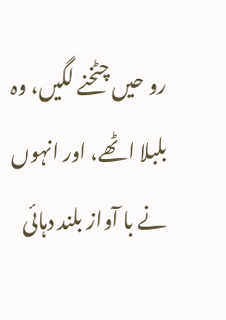رو حیں چٹخنے لگیں، وہ بلبلا اٹھے، اور انہوں نے با آواز بلند دہائی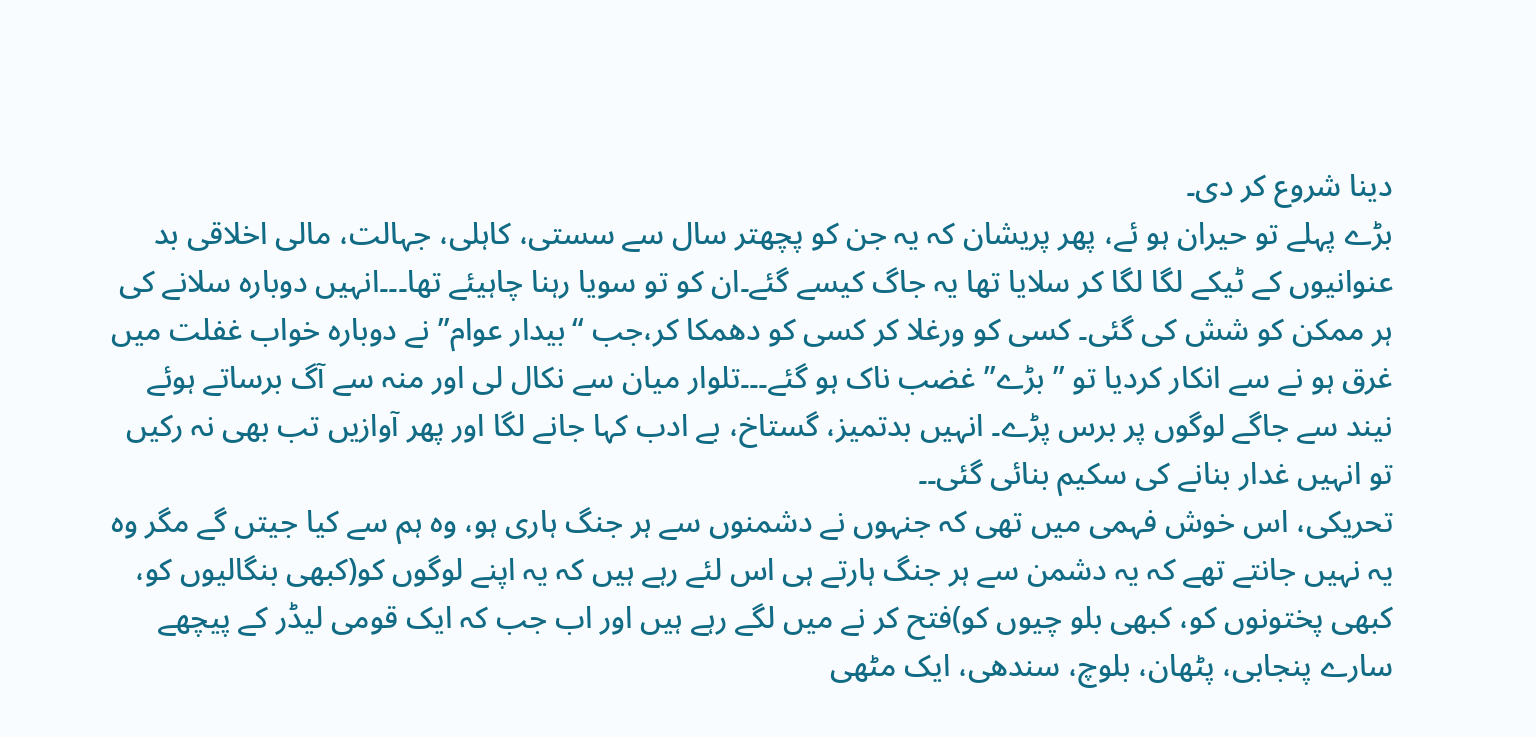دینا شروع کر دی۔
بڑے پہلے تو حیران ہو ئے، پھر پریشان کہ یہ جن کو پچھتر سال سے سستی، کاہلی، جہالت، مالی اخلاقی بد عنوانیوں کے ٹیکے لگا لگا کر سلایا تھا یہ جاگ کیسے گئے۔ان کو تو سویا رہنا چاہیئے تھا۔۔۔انہیں دوبارہ سلانے کی ہر ممکن کو شش کی گئی۔ کسی کو ورغلا کر کسی کو دھمکا کر،جب “بیدار عوام” نے دوبارہ خواب غفلت میں غرق ہو نے سے انکار کردیا تو ” بڑے” غضب ناک ہو گئے۔۔۔تلوار میان سے نکال لی اور منہ سے آگ برساتے ہوئے نیند سے جاگے لوگوں پر برس پڑے۔ انہیں بدتمیز، گستاخ، بے ادب کہا جانے لگا اور پھر آوازیں تب بھی نہ رکیں تو انہیں غدار بنانے کی سکیم بنائی گئی۔۔
تحریکی، اس خوش فہمی میں تھی کہ جنہوں نے دشمنوں سے ہر جنگ ہاری ہو، وہ ہم سے کیا جیتں گے مگر وہ یہ نہیں جانتے تھے کہ یہ دشمن سے ہر جنگ ہارتے ہی اس لئے رہے ہیں کہ یہ اپنے لوگوں کو(کبھی بنگالیوں کو، کبھی پختونوں کو، کبھی بلو چیوں کو)فتح کر نے میں لگے رہے ہیں اور اب جب کہ ایک قومی لیڈر کے پیچھے سارے پنجابی، پٹھان، بلوچ، سندھی، ایک مٹھی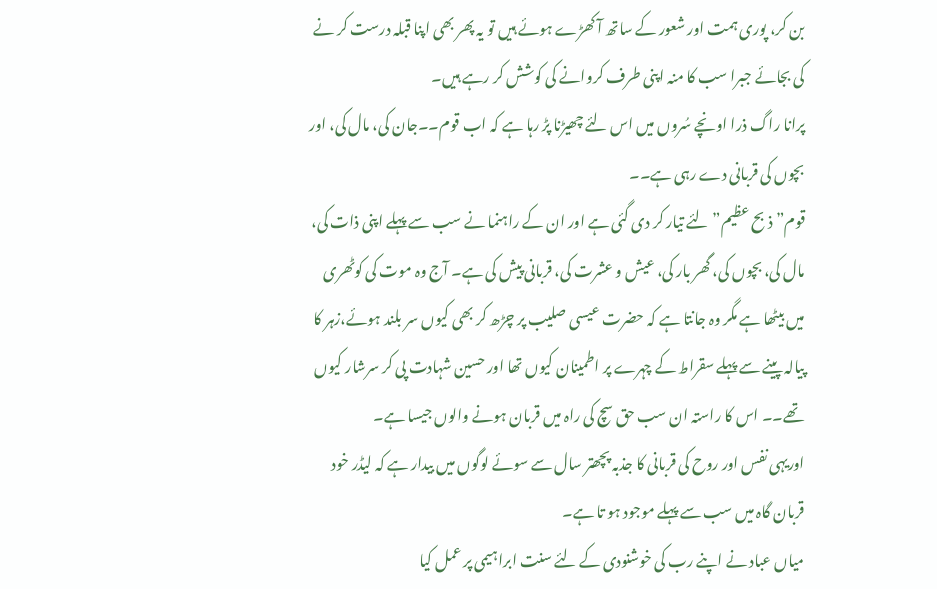بن کر، پوری ہمت اور شعور کے ساتھ آ کھڑے ہوئے ہیں تو یہ پھر بھی اپنا قبلہ درست کر نے کی بجائے جبرا سب کا منہ اپنی طرف کروانے کی کوشش کر رہے ہیں۔
پرانا راگ ذرا اونچے سُروں میں اس لئے چھیڑنا پڑ رہا ہے کہ اب قوم۔۔جان کی، مال کی، اور بچوں کی قربانی دے رہی ہے۔۔
قوم” ذبح عظیم” لئے تیار کر دی گئی ہے اور ان کے راہنما نے سب سے پہلے اپنی ذات کی، مال کی، بچوں کی، گھر بار کی، عیش و عشرت کی، قربانی پیش کی ہے۔ آج وہ موت کی کوٹھری میں بیٹھا ہے مگر وہ جانتا ہے کہ حضرت عیسی صلیب پر چڑھ کر بھی کیوں سر بلند ہوئے،زہر کا پیالہ پینے سے پہلے سقراط کے چہرے پر اطمینان کیوں تھا اور حسین شہادت پی کر سرشار کیوں تھے۔۔ اس کا راستہ ان سب حق سچ کی راہ میں قربان ہونے والوں جیسا ہے۔
اوریہی نفس اور روح کی قربانی کا جذبہ پچھتر سال سے سوئے لوگوں میں بیدار ہے کہ لیڈر خود قربان گاہ میں سب سے پہلے موجود ہو تا ہے۔
میاں عباد نے اپنے رب کی خوشنودی کے لئے سنت ابراہیمی پر عمل کیا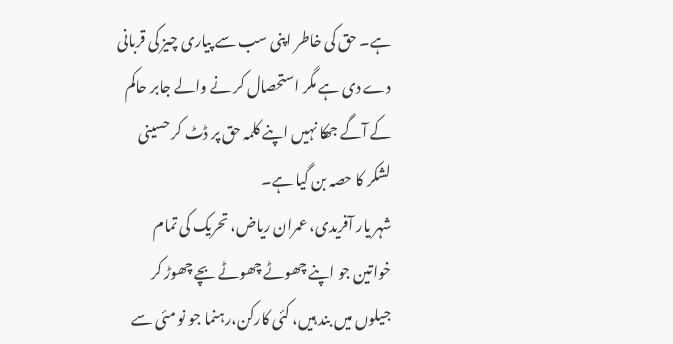ہے۔ حق کی خاطر اپنی سب سے پیاری چیز کی قربانی دے دی ہے مگر استحصال کر نے والے جابر حاکم کے آگے جھکا نہیں اپنے کلمہ حق پر ڈٹ کر حسینی لشکر کا حصہ بن گیا ہے۔
شہر یار آفریدی، عمران ریاض، تحریک کی تمام خواتین جو اپنے چھوٹے چھوٹے بچے چھوڑ کر جیلوں میں بند ہیں، کئی کارکن،رہنما جو نو مئی سے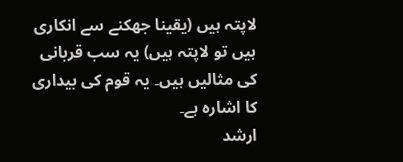لاپتہ ہیں (یقینا جھکنے سے انکاری ہیں تو لاپتہ ہیں) یہ سب قربانی کی مثالیں ہیں۔ یہ قوم کی بیداری کا اشارہ ہے۔
ارشد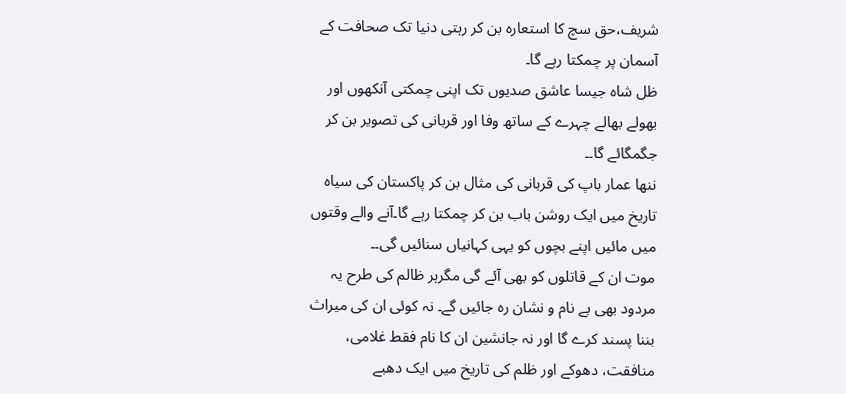شریف،حق سچ کا استعارہ بن کر رہتی دنیا تک صحافت کے آسمان پر چمکتا رہے گا۔
ظل شاہ جیسا عاشق صدیوں تک اپنی چمکتی آنکھوں اور بھولے بھالے چہرے کے ساتھ وفا اور قربانی کی تصویر بن کر جگمگائے گا۔۔
ننھا عمار باپ کی قربانی کی مثال بن کر پاکستان کی سیاہ تاریخ میں ایک روشن باب بن کر چمکتا رہے گا۔آنے والے وقتوں میں مائیں اپنے بچوں کو یہی کہانیاں سنائیں گی۔۔
موت ان کے قاتلوں کو بھی آئے گی مگرہر ظالم کی طرح یہ مردود بھی بے نام و نشان رہ جائیں گے۔ نہ کوئی ان کی میراث بننا پسند کرے گا اور نہ جانشین ان کا نام فقط غلامی، منافقت، دھوکے اور ظلم کی تاریخ میں ایک دھبے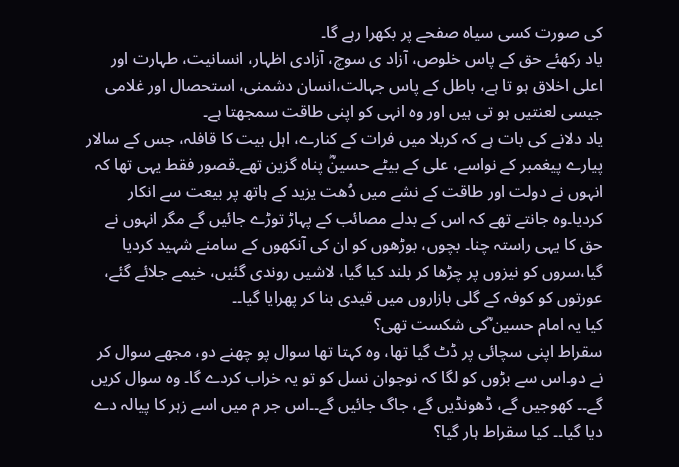کی صورت کسی سیاہ صفحے پر بکھرا رہے گا۔
یاد رکھئے حق کے پاس خلوص، آزاد ی سوچ، آزادی اظہار، انسانیت، طہارت اور اعلی اخلاق ہو تا ہے، باطل کے پاس جہالت،انسان دشمنی، استحصال اور غلامی جیسی لعنتیں ہو تی ہیں اور وہ انہی کو اپنی طاقت سمجھتا ہے۔
یاد دلانے کی بات ہے کہ کربلا میں فرات کے کنارے، اہل بیت کا قافلہ، جس کے سالار پیارے پیغمبر کے نواسے، علی کے بیٹے حسینؓ پناہ گزین تھے۔قصور فقط یہی تھا کہ انہوں نے دولت اور طاقت کے نشے میں دُھت یزید کے ہاتھ پر بیعت سے انکار کردیا۔وہ جانتے تھے کہ اس کے بدلے مصائب کے پہاڑ توڑے جائیں گے مگر انہوں نے حق کا یہی راستہ چنا۔ بچوں، بوڑھوں کو ان کی آنکھوں کے سامنے شہید کردیا گیا،سروں کو نیزوں پر چڑھا کر بلند کیا گیا، لاشیں روندی گئیں، خیمے جلائے گئے، عورتوں کو کوفہ کے گلی بازاروں میں قیدی بنا کر پھرایا گیا۔۔
کیا یہ امام حسین ؓکی شکست تھی؟
سقراط اپنی سچائی پر ڈٹ گیا تھا، وہ کہتا تھا سوال پو چھنے دو، مجھے سوال کر نے دو۔اس سے بڑوں کو لگا کہ نوجوان نسل کو تو یہ خراب کردے گا۔ وہ سوال کریں گے۔۔ کھوجیں گے، ڈھونڈیں گے، جاگ جائیں گے۔۔اس جر م میں اسے زہر کا پیالہ دے دیا گیا۔۔ کیا سقراط ہار گیا؟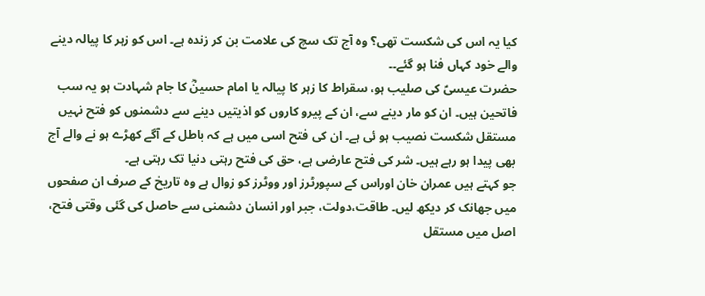کیا یہ اس کی شکست تھی؟ وہ آج تک سچ کی علامت بن کر زندہ ہے۔ اس کو زہر کا پیالہ دینے والے خود کہاں فنا ہو گئے۔۔
حضرت عیسیؑ کی صلیب ہو، سقراط کا زہر کا پیالہ یا امام حسینؓ کا جام شہادت ہو یہ سب فاتحین ہیں۔ ان کو مار دینے سے، ان کے پیرو کاروں کو اذیتیں دینے سے دشمنوں کو فتح نہیں مستقل شکست نصیب ہو ئی ہے۔ ان کی فتح اسی میں ہے کہ باطل کے آگے کھڑے ہو نے والے آج بھی پیدا ہو رہے ہیں۔ شر کی فتح عارضی ہے، حق کی فتح رہتی دنیا تک رہتی ہے۔
جو کہتے ہیں عمران خان اوراس کے سپورٹرز اور ووٹرز کو زوال ہے وہ تاریخ کے صرف ان صفحوں میں جھانک کر دیکھ لیں۔ طاقت،دولت، جبر اور انسان دشمنی سے حاصل کی گئی وقتی فتح، اصل میں مستقل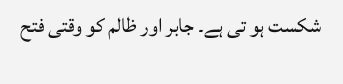شکست ہو تی ہے۔ جابر اور ظالم کو وقتی فتح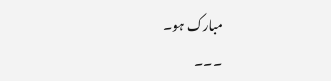مبارک ہو۔
۔۔۔